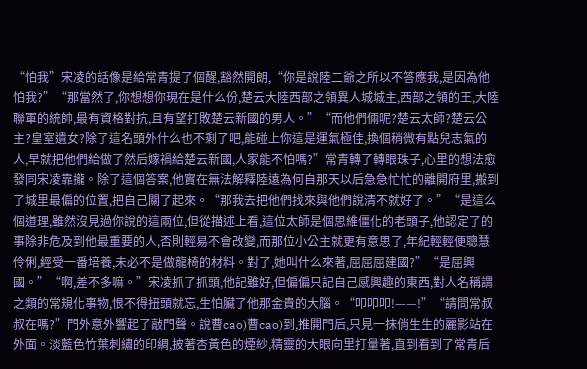“怕我”宋凌的話像是給常青提了個醒,豁然開朗,“你是說陸二爺之所以不答應我,是因為他怕我?”“那當然了,你想想你現在是什么份,楚云大陸西部之領異人城城主,西部之領的王,大陸聯軍的統帥,最有資格對抗,且有望打敗楚云新國的男人。”“而他們倆呢?楚云太師?楚云公主?皇室遺女?除了這名頭外什么也不剩了吧,能碰上你這是運氣極佳,換個稍微有點兒志氣的人,早就把他們給做了然后嫁禍給楚云新國,人家能不怕嗎?”常青轉了轉眼珠子,心里的想法愈發同宋凌靠攏。除了這個答案,他實在無法解釋陸遠為何自那天以后急急忙忙的離開府里,搬到了城里最偏的位置,把自己關了起來。“那我去把他們找來與他們說清不就好了。”“是這么個道理,雖然沒見過你說的這兩位,但從描述上看,這位太師是個思維僵化的老頭子,他認定了的事除非危及到他最重要的人,否則輕易不會改變,而那位小公主就更有意思了,年紀輕輕便聰慧伶俐,經受一番培養,未必不是做龍椅的材料。對了,她叫什么來著,屈屈屈建國?”“是屈興國。”“啊,差不多嘛。”宋凌抓了抓頭,他記雖好,但偏偏只記自己感興趣的東西,對人名稱謂之類的常規化事物,恨不得扭頭就忘,生怕臟了他那金貴的大腦。“叩叩叩!——!”“請問常叔叔在嗎?”門外意外響起了敲門聲。說曹cao)曹cao)到,推開門后,只見一抹俏生生的麗影站在外面。淡藍色竹葉刺繡的印綢,披著杏黃色的煙紗,精靈的大眼向里打量著,直到看到了常青后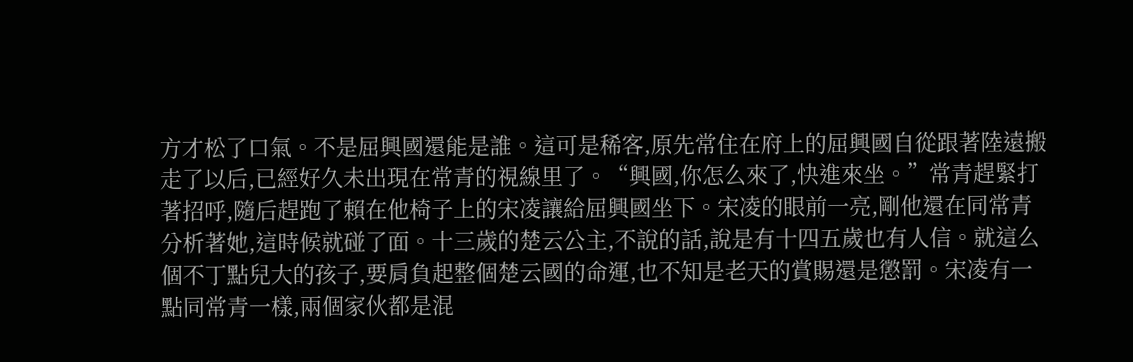方才松了口氣。不是屈興國還能是誰。這可是稀客,原先常住在府上的屈興國自從跟著陸遠搬走了以后,已經好久未出現在常青的視線里了。“興國,你怎么來了,快進來坐。”常青趕緊打著招呼,隨后趕跑了賴在他椅子上的宋凌讓給屈興國坐下。宋凌的眼前一亮,剛他還在同常青分析著她,這時候就碰了面。十三歲的楚云公主,不說的話,說是有十四五歲也有人信。就這么個不丁點兒大的孩子,要肩負起整個楚云國的命運,也不知是老天的賞賜還是懲罰。宋凌有一點同常青一樣,兩個家伙都是混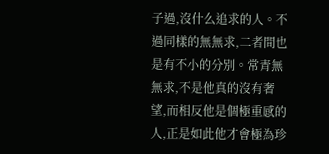子過,沒什么追求的人。不過同樣的無無求,二者間也是有不小的分別。常青無無求,不是他真的沒有奢望,而相反他是個極重感的人,正是如此他才會極為珍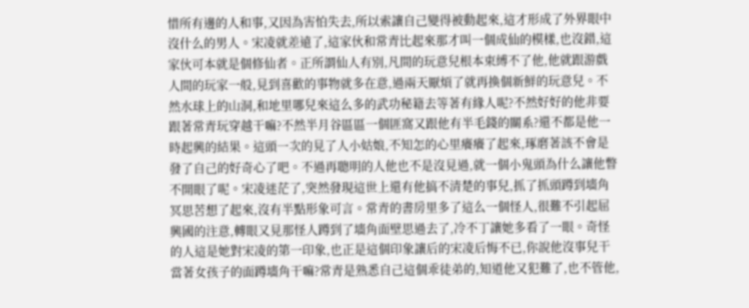惜所有邊的人和事,又因為害怕失去,所以索讓自己變得被動起來,這才形成了外界眼中沒什么的男人。宋凌就差遠了,這家伙和常青比起來那才叫一個成仙的模樣,也沒錯,這家伙可本就是個修仙者。正所謂仙人有別,凡間的玩意兒根本束縛不了他,他就跟游戲人間的玩家一般,見到喜歡的事物就多在意,過兩天厭煩了就再換個新鮮的玩意兒。不然水球上的山洞,和地里哪兒來這么多的武功秘籍去等著有緣人呢?不然好好的他非要跟著常青玩穿越干嘛?不然半月谷區區一個匪窩又跟他有半毛錢的關系?還不都是他一時起興的結果。這頭一次的見了人小姑娘,不知怎的心里癢癢了起來,琢磨著該不會是發了自己的好奇心了吧。不過再聰明的人他也不是沒見過,就一個小鬼頭為什么讓他瞥不開眼了呢。宋凌迷茫了,突然發現這世上還有他搞不清楚的事兒,抓了抓頭蹲到墻角冥思苦想了起來,沒有半點形象可言。常青的書房里多了這么一個怪人,很難不引起屈興國的注意,轉眼又見那怪人蹲到了墻角面壁思過去了,冷不丁讓她多看了一眼。奇怪的人這是她對宋凌的第一印象,也正是這個印象讓后的宋凌后悔不已,你說他沒事兒干當著女孩子的面蹲墻角干嘛?常青是熟悉自己這個乖徒弟的,知道他又犯難了,也不管他,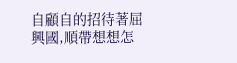自顧自的招待著屈興國,順帶想想怎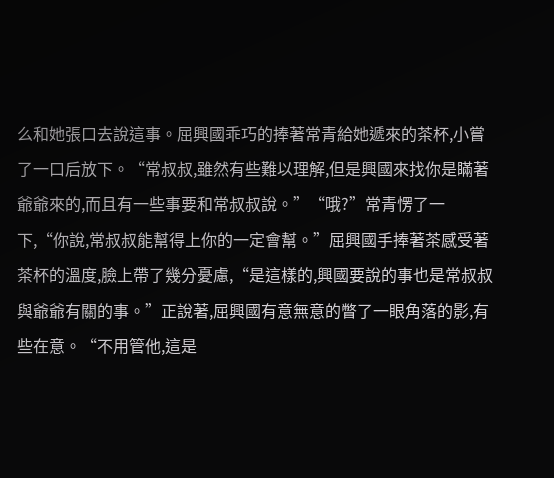么和她張口去說這事。屈興國乖巧的捧著常青給她遞來的茶杯,小嘗了一口后放下。“常叔叔,雖然有些難以理解,但是興國來找你是瞞著爺爺來的,而且有一些事要和常叔叔說。”“哦?”常青愣了一下,“你說,常叔叔能幫得上你的一定會幫。”屈興國手捧著茶感受著茶杯的溫度,臉上帶了幾分憂慮,“是這樣的,興國要說的事也是常叔叔與爺爺有關的事。”正說著,屈興國有意無意的瞥了一眼角落的影,有些在意。“不用管他,這是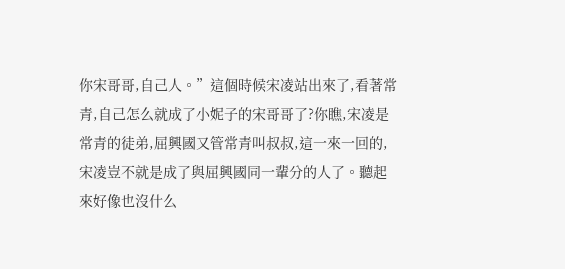你宋哥哥,自己人。”這個時候宋凌站出來了,看著常青,自己怎么就成了小妮子的宋哥哥了?你瞧,宋凌是常青的徒弟,屈興國又管常青叫叔叔,這一來一回的,宋凌豈不就是成了與屈興國同一輩分的人了。聽起來好像也沒什么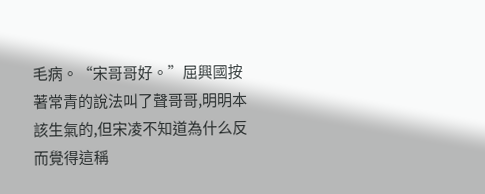毛病。“宋哥哥好。”屈興國按著常青的說法叫了聲哥哥,明明本該生氣的,但宋凌不知道為什么反而覺得這稱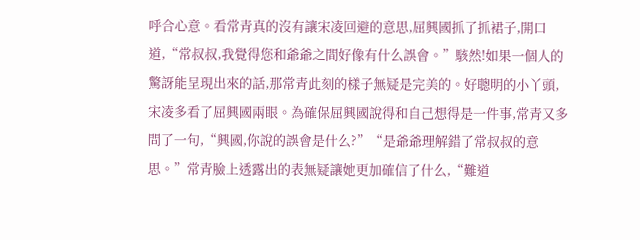呼合心意。看常青真的沒有讓宋凌回避的意思,屈興國抓了抓裙子,開口道,“常叔叔,我覺得您和爺爺之間好像有什么誤會。”駭然!如果一個人的驚訝能呈現出來的話,那常青此刻的樣子無疑是完美的。好聰明的小丫頭,宋凌多看了屈興國兩眼。為確保屈興國說得和自己想得是一件事,常青又多問了一句,“興國,你說的誤會是什么?”“是爺爺理解錯了常叔叔的意思。”常青臉上透露出的表無疑讓她更加確信了什么,“難道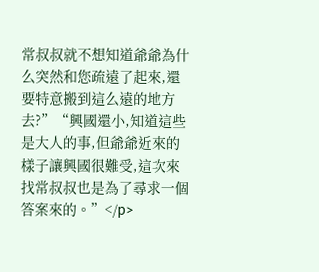常叔叔就不想知道爺爺為什么突然和您疏遠了起來,還要特意搬到這么遠的地方去?”“興國還小,知道這些是大人的事,但爺爺近來的樣子讓興國很難受,這次來找常叔叔也是為了尋求一個答案來的。”</p>